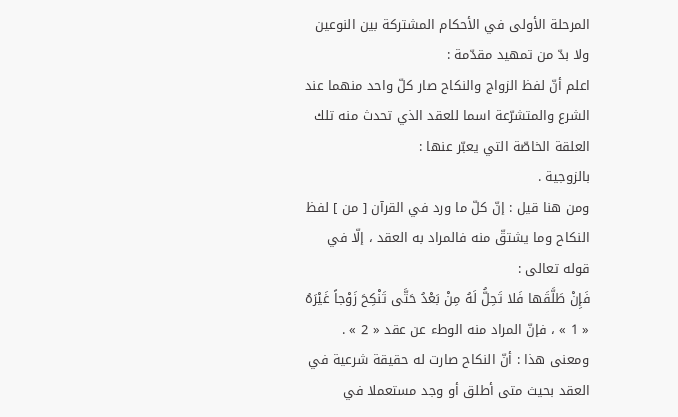المرحلة الأولى في الأحكام المشتركة بين النوعين
ولا بدّ من تمهيد مقدّمة :
اعلم أنّ لفظ الزواج والنكاح صار كلّ واحد منهما عند الشرع والمتشرّعة اسما للعقد الذي تحدث منه تلك العلقة الخاصّة التي يعبّر عنها :
بالزوجية .
ومن هنا قيل : إنّ كلّ ما ورد في القرآن [ من ] لفظ النكاح وما يشتقّ منه فالمراد به العقد ، إلّا في قوله تعالى :
فَإِنْ طَلَّقَها فَلا تَحِلُّ لَهُ مِنْ بَعْدُ حَتَّى تَنْكِحَ زَوْجاً غَيْرَهُ
« 1 » ، فإنّ المراد منه الوطء عن عقد « 2 » .
ومعنى هذا : أنّ النكاح صارت له حقيقة شرعية في العقد بحيث متى أطلق أو وجد مستعملا في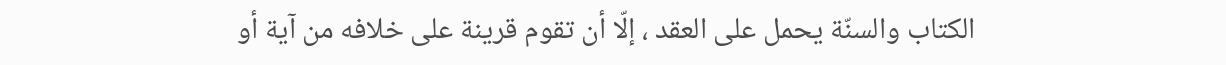الكتاب والسنّة يحمل على العقد ، إلّا أن تقوم قرينة على خلافه من آية أو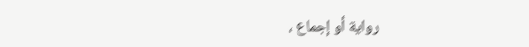رواية أو إجماع ،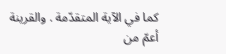كما في الآية المتقدّمة . والقرينة أعمّ من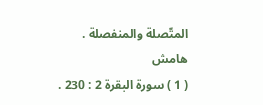المتّصلة والمنفصلة .
هامش
( 1 ) سورة البقرة 2 : 230 .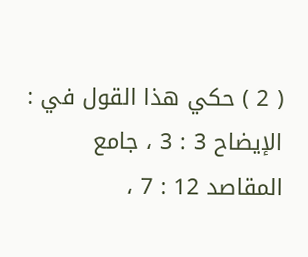( 2 ) حكي هذا القول في : الإيضاح 3 : 3 ، جامع المقاصد 12 : 7 ،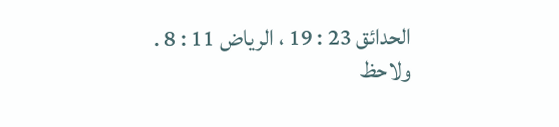الحدائق 23 : 19 ، الرياض 11 : 8 .
ولاحظ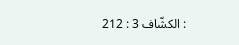: الكشّاف 3 : 212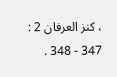، كنز العرفان 2 : 347 - 348 .